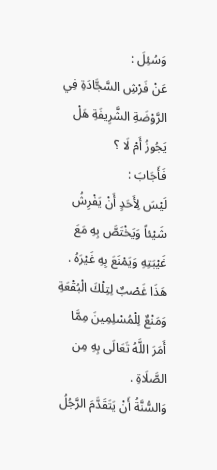وَسُئِلَ :
عَنْ فَرْشِ السَّجَّادَةِ فِي الرَّوْضَةِ الشَّرِيفَةِ هَلْ يَجُوزُ أَمْ لَا ؟
فَأَجَابَ :
لَيْسَ لِأَحَدٍ أَنْ يَفْرِشُ شَيْئاً وَيَخْتَصَّ بِهِ مَعَ غَيْبَتِهِ وَيَمْنَعَ بِهِ غَيْرَهُ .
هَذَا غَصْبٌ لِتِلْكَ الْبُقْعَةِ وَمَنْعٌ لِلْمُسْلِمِينَ مِمَّا أَمَرَ اللَّهُ تَعَالَى بِهِ مِن الصَّلَاةِ .
وَالسُّنَّةُ أَنْ يَتَقَدَّمَ الرَّجُلُ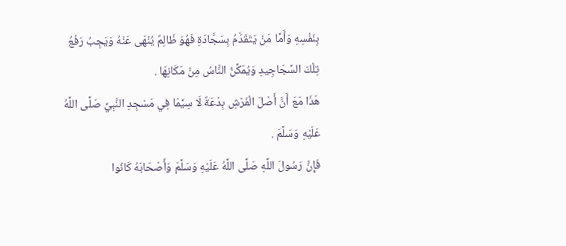بِنَفْسِهِ وَأَمَّا مَنْ يَتَقَدَّمُ بِسَجَّادَةِ فَهُوَ ظَالِمٌ يُنْهَى عَنْهُ وَيَجِبُ رَفْعُ تِلْكَ السَّجَاجِيدِ وَيُمَكَّنُ النَّاسُ مِنْ مَكَانِهَا .
هَذَا مَعَ أَنَّ أَصْلَ الْفَرْشِ بِدْعَةٌ لَا سِيَّمَا فِي مَسْجِدِ النَّبِيِّ صَلَّى اللَّهُ عَلَيْهِ وَسَلَّمَ .
فَإِنَّ رَسُولَ اللَّهِ صَلَّى اللَّهُ عَلَيْهِ وَسَلَّمَ وَأَصْحَابَهُ كَانُوا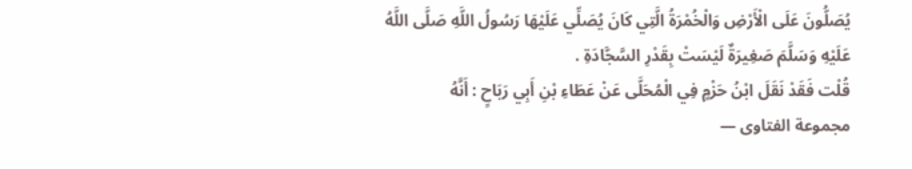يُصَلُّونَ عَلَى الْأَرْضِ وَالْخُمْرَةُ الَّتِي كَانَ يُصَلِّي عَلَيْهَا رَسُولُ اللَّهِ صَلَّى اللَّهُ عَلَيْهِ وَسَلَّمَ صَغِيرَةٌ لَيْسَتْ بِقَدْرِ السَّجَّادَةِ .
قُلْت فَقَدْ نَقَلَ ابْنُ حَزْمٍ فِي الْمُحَلَّى عَنْ عَطَاءِ بْنِ أَبِي رَبَاحٍ : أَنَّهُ
مجموعة الفتاوى —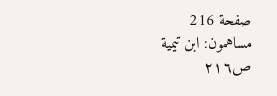صفحة 216
مساهمون: ابن تيمية
ص٢١٦